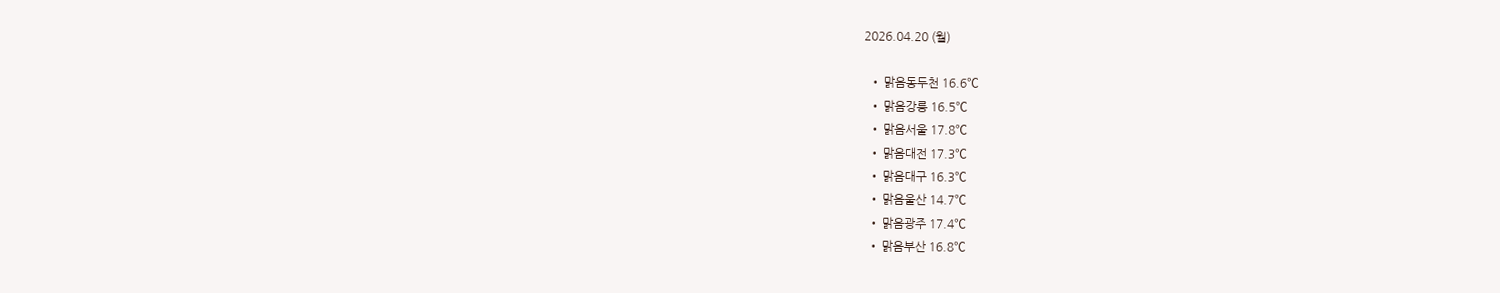2026.04.20 (월)

  • 맑음동두천 16.6℃
  • 맑음강릉 16.5℃
  • 맑음서울 17.8℃
  • 맑음대전 17.3℃
  • 맑음대구 16.3℃
  • 맑음울산 14.7℃
  • 맑음광주 17.4℃
  • 맑음부산 16.8℃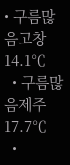• 구름많음고창 14.1℃
  • 구름많음제주 17.7℃
  •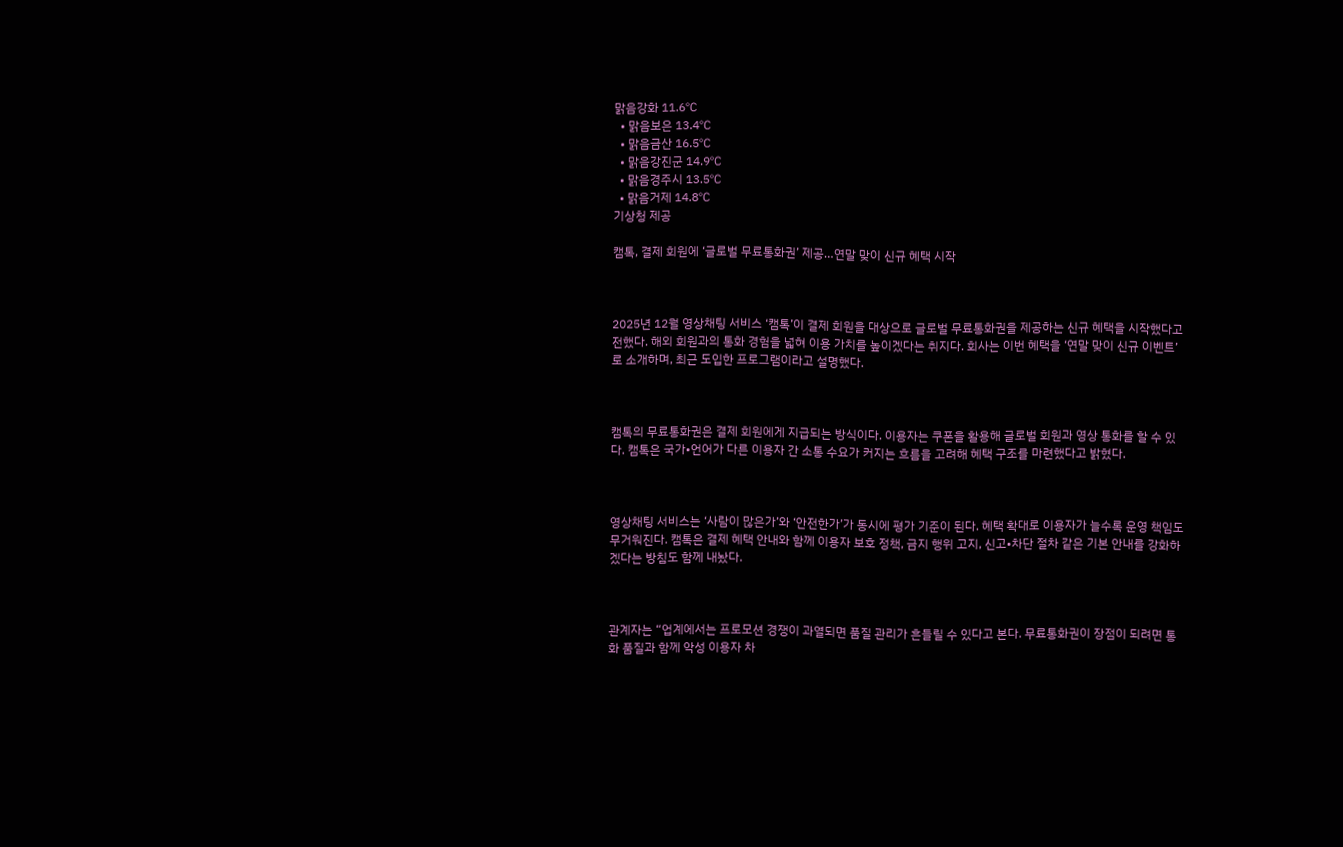맑음강화 11.6℃
  • 맑음보은 13.4℃
  • 맑음금산 16.5℃
  • 맑음강진군 14.9℃
  • 맑음경주시 13.5℃
  • 맑음거제 14.8℃
기상청 제공

캠톡, 결제 회원에 ‘글로벌 무료통화권’ 제공…연말 맞이 신규 혜택 시작



2025년 12월 영상채팅 서비스 ‘캠톡’이 결제 회원을 대상으로 글로벌 무료통화권을 제공하는 신규 혜택을 시작했다고 전했다. 해외 회원과의 통화 경험을 넓혀 이용 가치를 높이겠다는 취지다. 회사는 이번 혜택을 ‘연말 맞이 신규 이벤트’로 소개하며, 최근 도입한 프로그램이라고 설명했다.



캠톡의 무료통화권은 결제 회원에게 지급되는 방식이다. 이용자는 쿠폰을 활용해 글로벌 회원과 영상 통화를 할 수 있다. 캠톡은 국가•언어가 다른 이용자 간 소통 수요가 커지는 흐름을 고려해 혜택 구조를 마련했다고 밝혔다.



영상채팅 서비스는 ‘사람이 많은가’와 ‘안전한가’가 동시에 평가 기준이 된다. 혜택 확대로 이용자가 늘수록 운영 책임도 무거워진다. 캠톡은 결제 혜택 안내와 함께 이용자 보호 정책, 금지 행위 고지, 신고•차단 절차 같은 기본 안내를 강화하겠다는 방침도 함께 내놨다.



관계자는 “업계에서는 프로모션 경쟁이 과열되면 품질 관리가 흔들릴 수 있다고 본다. 무료통화권이 장점이 되려면 통화 품질과 함께 악성 이용자 차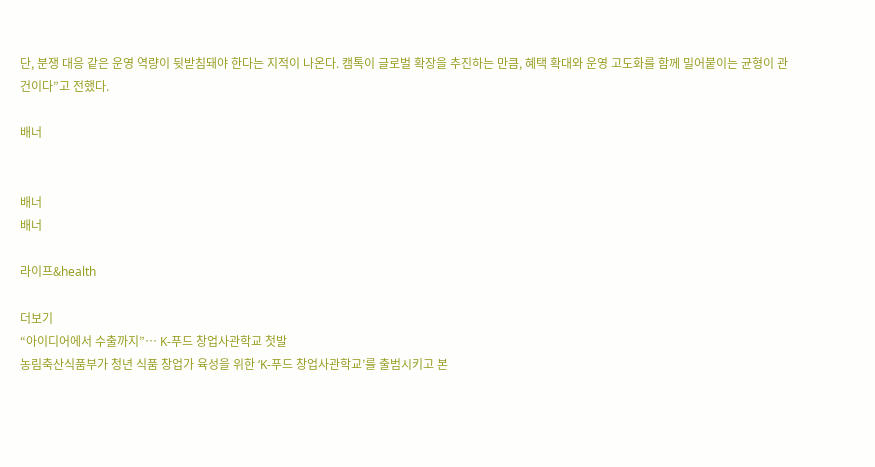단, 분쟁 대응 같은 운영 역량이 뒷받침돼야 한다는 지적이 나온다. 캠톡이 글로벌 확장을 추진하는 만큼, 혜택 확대와 운영 고도화를 함께 밀어붙이는 균형이 관건이다”고 전했다.

배너


배너
배너

라이프&health

더보기
“아이디어에서 수출까지”… K-푸드 창업사관학교 첫발
농림축산식품부가 청년 식품 창업가 육성을 위한 ‘K-푸드 창업사관학교’를 출범시키고 본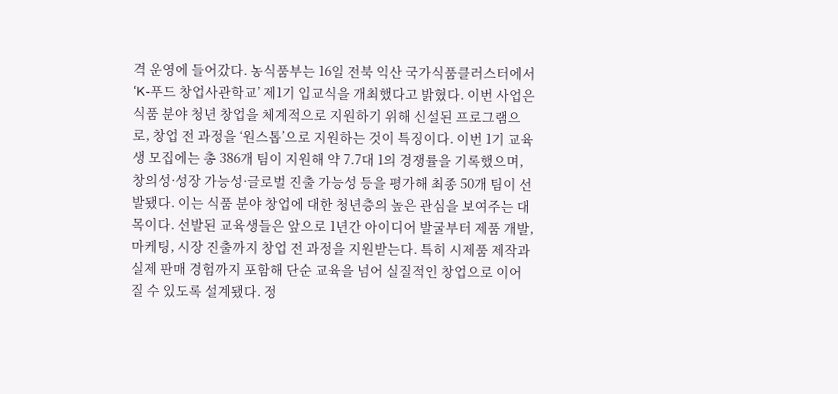격 운영에 들어갔다. 농식품부는 16일 전북 익산 국가식품클러스터에서 ‘K-푸드 창업사관학교’ 제1기 입교식을 개최했다고 밝혔다. 이번 사업은 식품 분야 청년 창업을 체계적으로 지원하기 위해 신설된 프로그램으로, 창업 전 과정을 ‘원스톱’으로 지원하는 것이 특징이다. 이번 1기 교육생 모집에는 총 386개 팀이 지원해 약 7.7대 1의 경쟁률을 기록했으며, 창의성·성장 가능성·글로벌 진출 가능성 등을 평가해 최종 50개 팀이 선발됐다. 이는 식품 분야 창업에 대한 청년층의 높은 관심을 보여주는 대목이다. 선발된 교육생들은 앞으로 1년간 아이디어 발굴부터 제품 개발, 마케팅, 시장 진출까지 창업 전 과정을 지원받는다. 특히 시제품 제작과 실제 판매 경험까지 포함해 단순 교육을 넘어 실질적인 창업으로 이어질 수 있도록 설계됐다. 정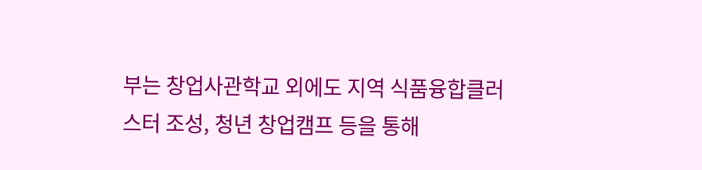부는 창업사관학교 외에도 지역 식품융합클러스터 조성, 청년 창업캠프 등을 통해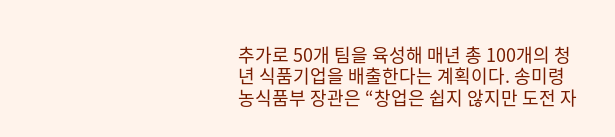추가로 50개 팀을 육성해 매년 총 100개의 청년 식품기업을 배출한다는 계획이다. 송미령 농식품부 장관은 “창업은 쉽지 않지만 도전 자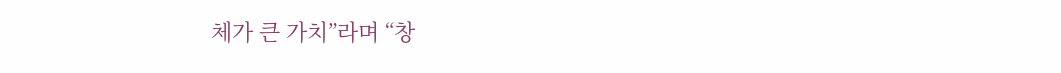체가 큰 가치”라며 “창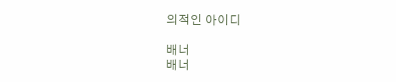의적인 아이디

배너
배너